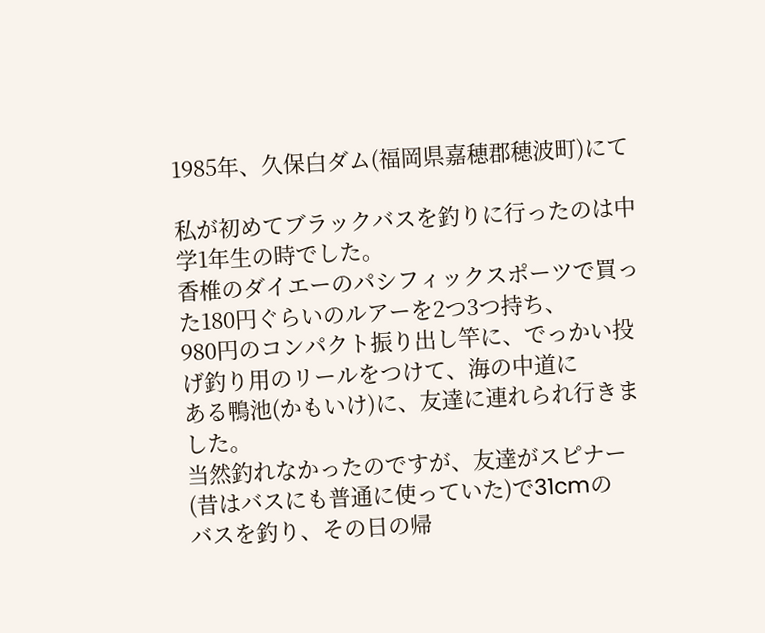1985年、久保白ダム(福岡県嘉穂郡穂波町)にて

私が初めてブラックバスを釣りに行ったのは中学1年生の時でした。
香椎のダイエーのパシフィックスポーツで買った180円ぐらいのルアーを2つ3つ持ち、
980円のコンパクト振り出し竿に、でっかい投げ釣り用のリールをつけて、海の中道に
ある鴨池(かもいけ)に、友達に連れられ行きました。
当然釣れなかったのですが、友達がスピナー(昔はバスにも普通に使っていた)で31cmの
バスを釣り、その日の帰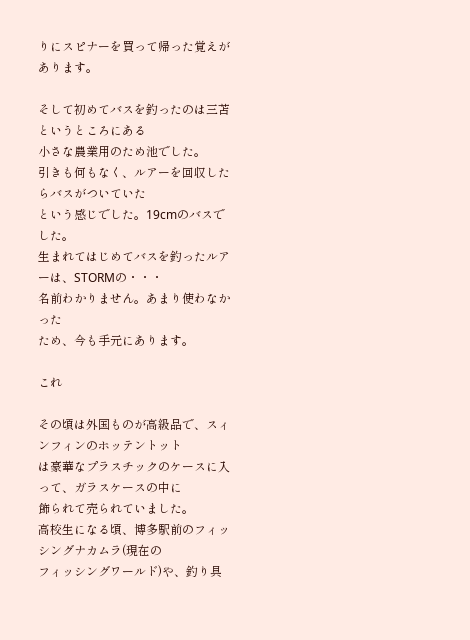りにスピナーを買って帰った覚えがあります。

そして初めてバスを釣ったのは三苫というところにある
小さな農業用のため池でした。
引きも何もなく、ルアーを回収したらバスがついていた
という感じでした。19cmのバスでした。
生まれてはじめてバスを釣ったルアーは、STORMの・・・
名前わかりません。あまり使わなかった
ため、今も手元にあります。

これ

その頃は外国ものが高級品で、スィンフィンのホッテントット
は豪華なプラスチックのケースに入って、ガラスケースの中に
飾られて売られていました。
高校生になる頃、博多駅前のフィッシングナカムラ(現在の
フィッシングワールド)や、釣り具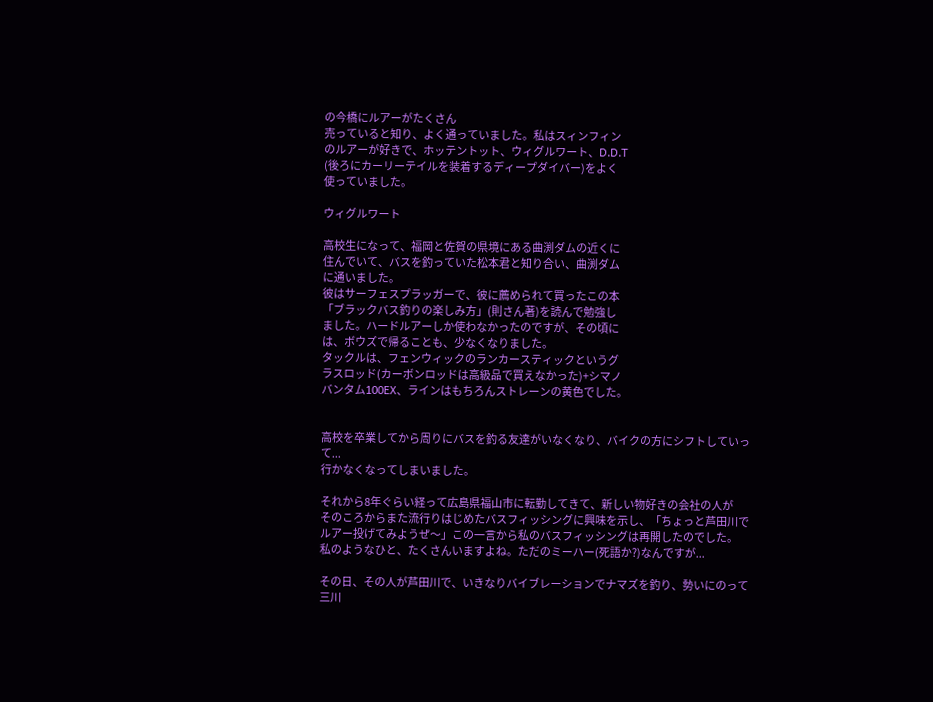の今橋にルアーがたくさん
売っていると知り、よく通っていました。私はスィンフィン
のルアーが好きで、ホッテントット、ウィグルワート、D.D.T
(後ろにカーリーテイルを装着するディープダイバー)をよく
使っていました。

ウィグルワート

高校生になって、福岡と佐賀の県境にある曲渕ダムの近くに
住んでいて、バスを釣っていた松本君と知り合い、曲渕ダム
に通いました。
彼はサーフェスプラッガーで、彼に薦められて買ったこの本
「ブラックバス釣りの楽しみ方」(則さん著)を読んで勉強し
ました。ハードルアーしか使わなかったのですが、その頃に
は、ボウズで帰ることも、少なくなりました。
タックルは、フェンウィックのランカースティックというグ
ラスロッド(カーボンロッドは高級品で買えなかった)+シマノ
バンタム100EX、ラインはもちろんストレーンの黄色でした。


高校を卒業してから周りにバスを釣る友達がいなくなり、バイクの方にシフトしていって...
行かなくなってしまいました。

それから8年ぐらい経って広島県福山市に転勤してきて、新しい物好きの会社の人が
そのころからまた流行りはじめたバスフィッシングに興味を示し、「ちょっと芦田川で
ルアー投げてみようぜ〜」この一言から私のバスフィッシングは再開したのでした。
私のようなひと、たくさんいますよね。ただのミーハー(死語か?)なんですが...

その日、その人が芦田川で、いきなりバイブレーションでナマズを釣り、勢いにのって
三川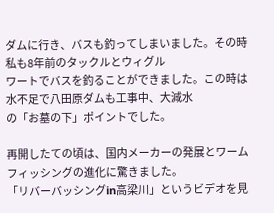ダムに行き、バスも釣ってしまいました。その時私も8年前のタックルとウィグル
ワートでバスを釣ることができました。この時は水不足で八田原ダムも工事中、大減水
の「お墓の下」ポイントでした。

再開したての頃は、国内メーカーの発展とワームフィッシングの進化に驚きました。
「リバーバッシングin高梁川」というビデオを見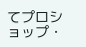てプロショップ・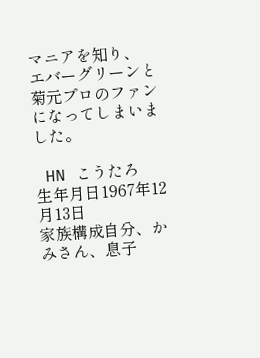マニアを知り、
エバーグリーンと菊元プロのファンになってしまいました。

 HN こうたろ
生年月日1967年12月13日
家族構成自分、かみさん、息子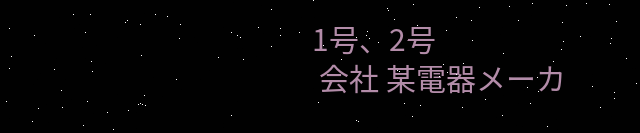1号、2号
 会社 某電器メーカ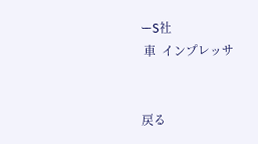ーS社
 車  インプレッサ


戻る